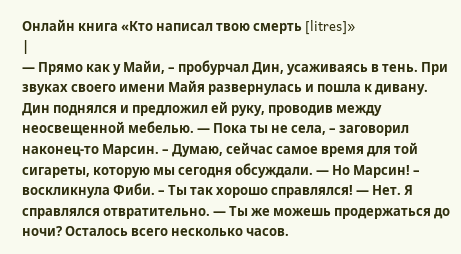Онлайн книга «Кто написал твою смерть [litres]»
|
— Прямо как у Майи, – пробурчал Дин, усаживаясь в тень. При звуках своего имени Майя развернулась и пошла к дивану. Дин поднялся и предложил ей руку, проводив между неосвещенной мебелью. — Пока ты не села, – заговорил наконец-то Марсин. – Думаю, сейчас самое время для той сигареты, которую мы сегодня обсуждали. — Но Марсин! – воскликнула Фиби. – Ты так хорошо справлялся! — Нет. Я справлялся отвратительно. — Ты же можешь продержаться до ночи? Осталось всего несколько часов.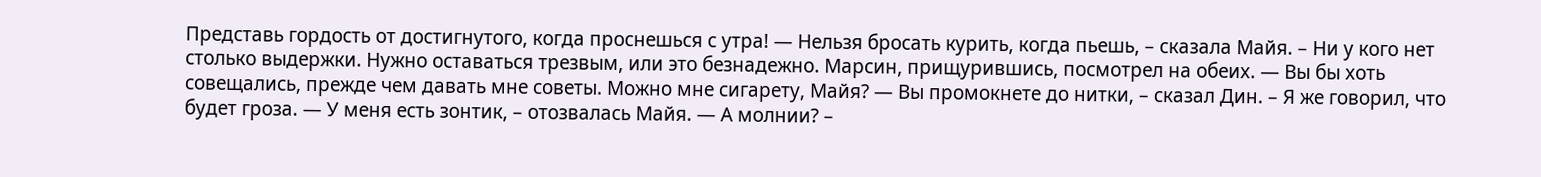Представь гордость от достигнутого, когда проснешься с утра! — Нельзя бросать курить, когда пьешь, – сказала Майя. – Ни у кого нет столько выдержки. Нужно оставаться трезвым, или это безнадежно. Марсин, прищурившись, посмотрел на обеих. — Вы бы хоть совещались, прежде чем давать мне советы. Можно мне сигарету, Майя? — Вы промокнете до нитки, – сказал Дин. – Я же говорил, что будет гроза. — У меня есть зонтик, – отозвалась Майя. — А молнии? –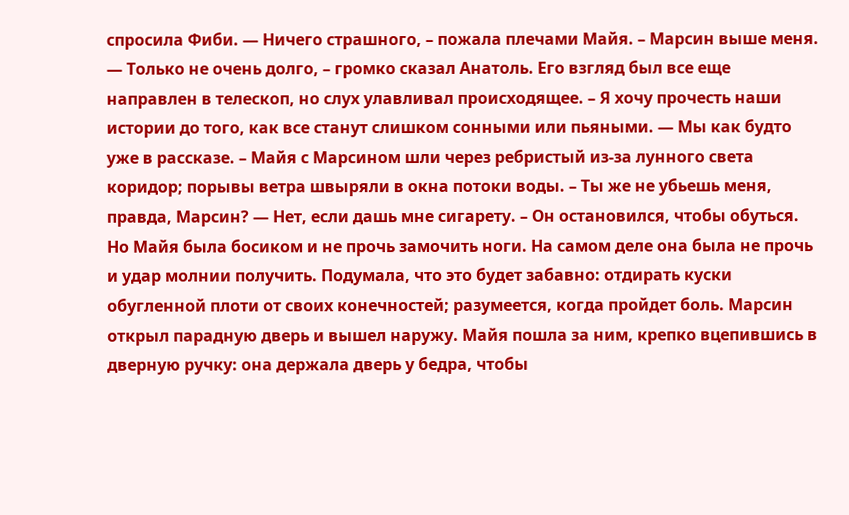спросила Фиби. — Ничего страшного, – пожала плечами Майя. – Марсин выше меня. — Только не очень долго, – громко сказал Анатоль. Его взгляд был все еще направлен в телескоп, но слух улавливал происходящее. – Я хочу прочесть наши истории до того, как все станут слишком сонными или пьяными. — Мы как будто уже в рассказе. – Майя с Марсином шли через ребристый из-за лунного света коридор; порывы ветра швыряли в окна потоки воды. – Ты же не убьешь меня, правда, Марсин? — Нет, если дашь мне сигарету. – Он остановился, чтобы обуться. Но Майя была босиком и не прочь замочить ноги. На самом деле она была не прочь и удар молнии получить. Подумала, что это будет забавно: отдирать куски обугленной плоти от своих конечностей; разумеется, когда пройдет боль. Марсин открыл парадную дверь и вышел наружу. Майя пошла за ним, крепко вцепившись в дверную ручку: она держала дверь у бедра, чтобы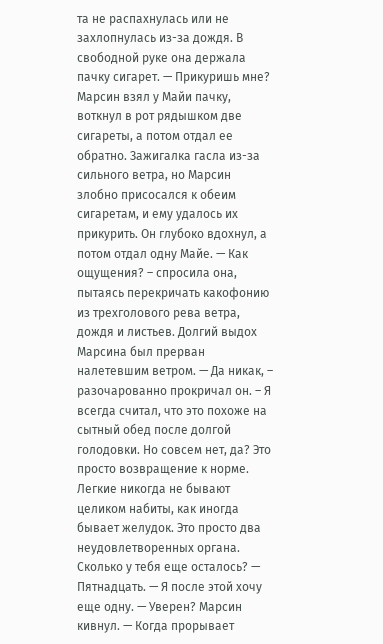та не распахнулась или не захлопнулась из-за дождя. В свободной руке она держала пачку сигарет. — Прикуришь мне? Марсин взял у Майи пачку, воткнул в рот рядышком две сигареты, а потом отдал ее обратно. Зажигалка гасла из-за сильного ветра, но Марсин злобно присосался к обеим сигаретам, и ему удалось их прикурить. Он глубоко вдохнул, а потом отдал одну Майе. — Как ощущения? – спросила она, пытаясь перекричать какофонию из трехголового рева ветра, дождя и листьев. Долгий выдох Марсина был прерван налетевшим ветром. — Да никак, – разочарованно прокричал он. – Я всегда считал, что это похоже на сытный обед после долгой голодовки. Но совсем нет, да? Это просто возвращение к норме. Легкие никогда не бывают целиком набиты, как иногда бывает желудок. Это просто два неудовлетворенных органа. Сколько у тебя еще осталось? — Пятнадцать. — Я после этой хочу еще одну. — Уверен? Марсин кивнул. — Когда прорывает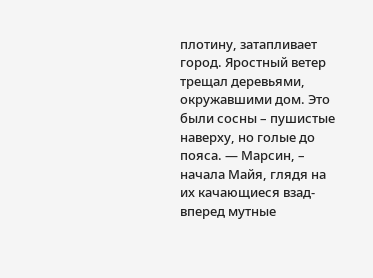плотину, затапливает город. Яростный ветер трещал деревьями, окружавшими дом. Это были сосны – пушистые наверху, но голые до пояса. — Марсин, – начала Майя, глядя на их качающиеся взад-вперед мутные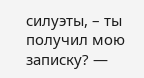силуэты, – ты получил мою записку? —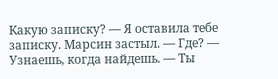Какую записку? — Я оставила тебе записку. Марсин застыл. — Где? — Узнаешь, когда найдешь. — Ты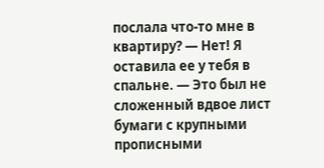послала что-то мне в квартиру? — Нет! Я оставила ее у тебя в спальне. — Это был не сложенный вдвое лист бумаги с крупными прописными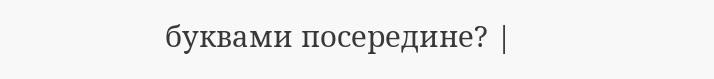буквами посередине? |